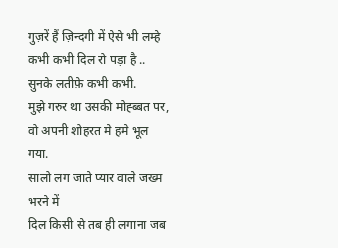गुज़रें हैं ज़िन्दगी में ऐसे भी लम्हे कभी कभी दिल रो पड़ा है .. सुनके लतीफ़े कभी कभी.
मुझे गरुर था उसकी मोह्ब्बत पर, वो अपनी शोहरत मे हमे भूल गया.
सालो लग जाते प्यार वाले जख्म भरने में
दिल किसी से तब ही लगाना जब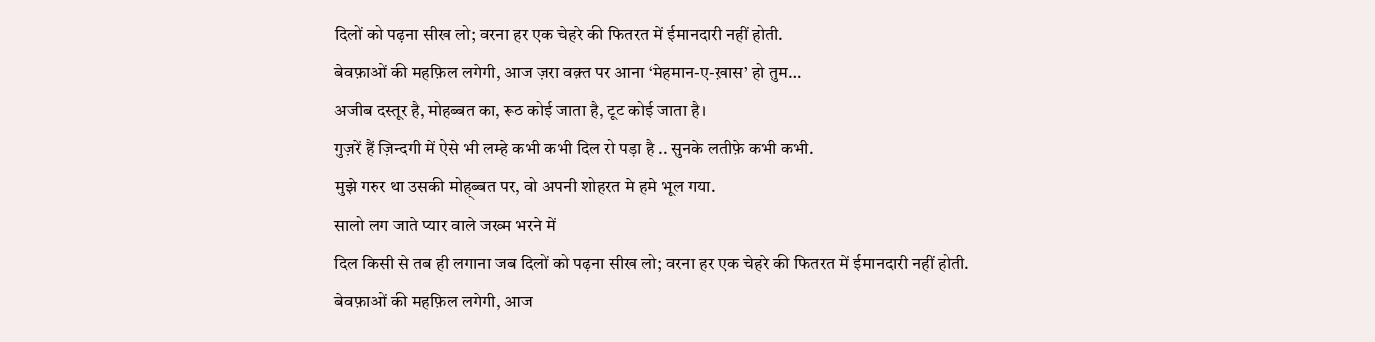दिलों को पढ़ना सीख लो; वरना हर एक चेहरे की फितरत में ईमानदारी नहीं होती.
बेवफ़ाओं की महफ़िल लगेगी, आज ज़रा वक़्त पर आना ‘मेहमान-ए-ख़ास’ हो तुम…
अजीब दस्तूर है, मोहब्बत का, रूठ कोई जाता है, टूट कोई जाता है।
गुज़रें हैं ज़िन्दगी में ऐसे भी लम्हे कभी कभी दिल रो पड़ा है .. सुनके लतीफ़े कभी कभी.
मुझे गरुर था उसकी मोह्ब्बत पर, वो अपनी शोहरत मे हमे भूल गया.
सालो लग जाते प्यार वाले जख्म भरने में
दिल किसी से तब ही लगाना जब दिलों को पढ़ना सीख लो; वरना हर एक चेहरे की फितरत में ईमानदारी नहीं होती.
बेवफ़ाओं की महफ़िल लगेगी, आज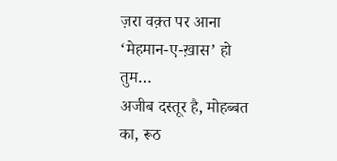ज़रा वक़्त पर आना ‘मेहमान-ए-ख़ास’ हो तुम…
अजीब दस्तूर है, मोहब्बत का, रूठ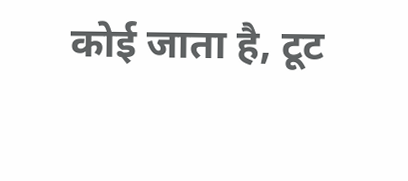कोई जाता है, टूट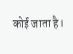कोई जाता है।